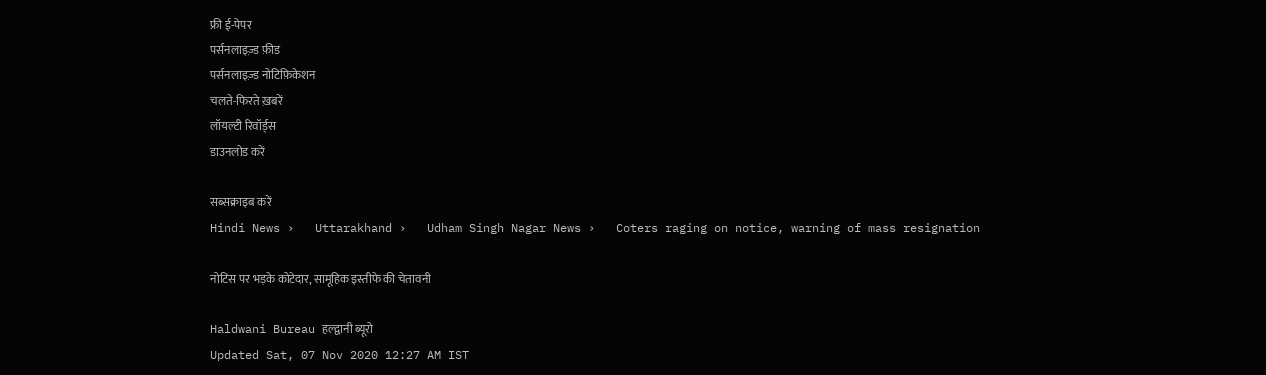फ्री ई-पेपर
पर्सनलाइज़्ड फ़ीड
पर्सनलाइज़्ड नोटिफ़िकेशन
चलते-फिरते ख़बरें
लॉयल्टी रिवॉर्ड्स
डाउनलोड करें

सब्सक्राइब करें
Hindi News ›   Uttarakhand ›   Udham Singh Nagar News ›   Coters raging on notice, warning of mass resignation

नोटिस पर भड़के कोटेदार, सामूहिक इस्तीफे की चेतावनी

Haldwani Bureau हल्द्वानी ब्यूरो
Updated Sat, 07 Nov 2020 12:27 AM IST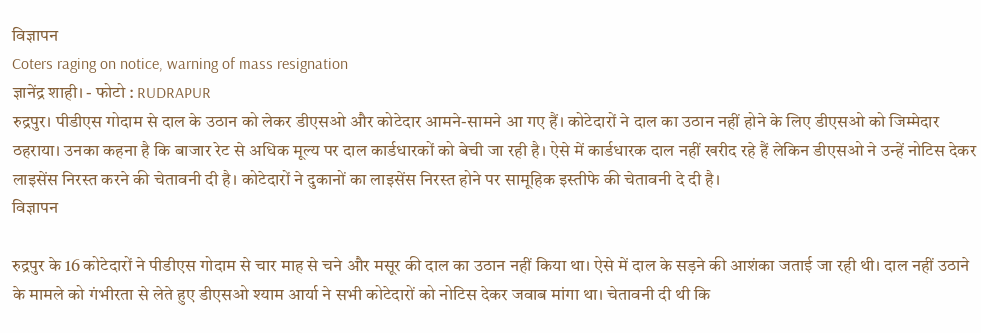विज्ञापन
Coters raging on notice, warning of mass resignation
ज्ञानेंद्र शाही। - फोटो : RUDRAPUR
रुद्रपुर। पीडीएस गोदाम से दाल के उठान को लेकर डीएसओ और कोटेदार आमने-सामने आ गए हैं। कोटेदारों ने दाल का उठान नहीं होने के लिए डीएसओ को जिम्मेदार ठहराया। उनका कहना है कि बाजार रेट से अधिक मूल्य पर दाल कार्डधारकों को बेची जा रही है। ऐसे में कार्डधारक दाल नहीं खरीद रहे हैं लेकिन डीएसओ ने उन्हें नोटिस देकर लाइसेंस निरस्त करने की चेतावनी दी है। कोटेदारों ने दुकानों का लाइसेंस निरस्त होने पर सामूहिक इस्तीफे की चेतावनी दे दी है।
विज्ञापन

रुद्रपुर के 16 कोटेदारों ने पीडीएस गोदाम से चार माह से चने और मसूर की दाल का उठान नहीं किया था। ऐसे में दाल के सड़ने की आशंका जताई जा रही थी। दाल नहीं उठाने के मामले को गंभीरता से लेते हुए डीएसओ श्याम आर्या ने सभी कोटेदारों को नोटिस देकर जवाब मांगा था। चेतावनी दी थी कि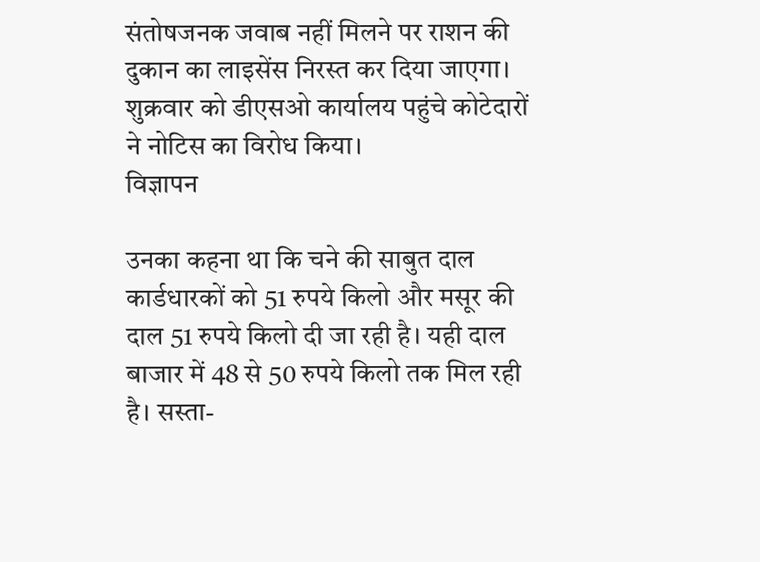संतोषजनक जवाब नहीं मिलने पर राशन की दुकान का लाइसेंस निरस्त कर दिया जाएगा। शुक्रवार को डीएसओ कार्यालय पहुंचे कोटेदारों ने नोटिस का विरोध किया।
विज्ञापन

उनका कहना था कि चने की साबुत दाल कार्डधारकों को 51 रुपये किलो और मसूर की दाल 51 रुपये किलो दी जा रही है। यही दाल बाजार में 48 से 50 रुपये किलो तक मिल रही है। सस्ता-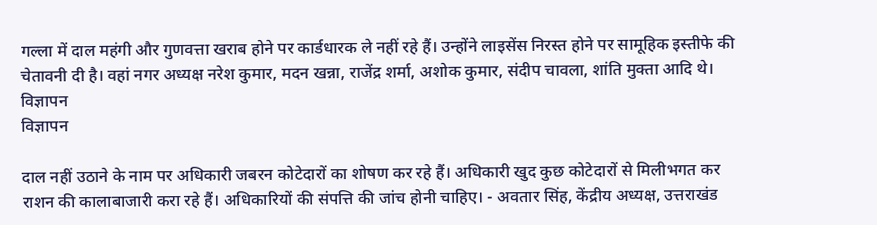गल्ला में दाल महंगी और गुणवत्ता खराब होने पर कार्डधारक ले नहीं रहे हैं। उन्होंने लाइसेंस निरस्त होने पर सामूहिक इस्तीफे की चेतावनी दी है। वहां नगर अध्यक्ष नरेश कुमार, मदन खन्ना, राजेंद्र शर्मा, अशोक कुमार, संदीप चावला, शांति मुक्ता आदि थे।
विज्ञापन
विज्ञापन

दाल नहीं उठाने के नाम पर अधिकारी जबरन कोटेदारों का शोषण कर रहे हैं। अधिकारी खुद कुछ कोटेदारों से मिलीभगत कर राशन की कालाबाजारी करा रहे हैं। अधिकारियों की संपत्ति की जांच होनी चाहिए। - अवतार सिंह, केंद्रीय अध्यक्ष, उत्तराखंड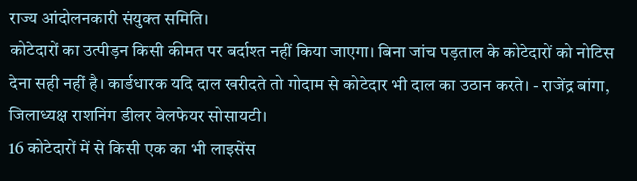राज्य आंदोलनकारी संयुक्त समिति।
कोटेदारों का उत्पीड़न किसी कीमत पर बर्दाश्त नहीं किया जाएगा। बिना जांच पड़ताल के कोटेदारों को नोटिस देना सही नहीं है। कार्डधारक यदि दाल खरीदते तो गोदाम से कोटेदार भी दाल का उठान करते। - राजेंद्र बांगा, जिलाध्यक्ष राशनिंग डीलर वेलफेयर सोसायटी।
16 कोटेदारों में से किसी एक का भी लाइसेंस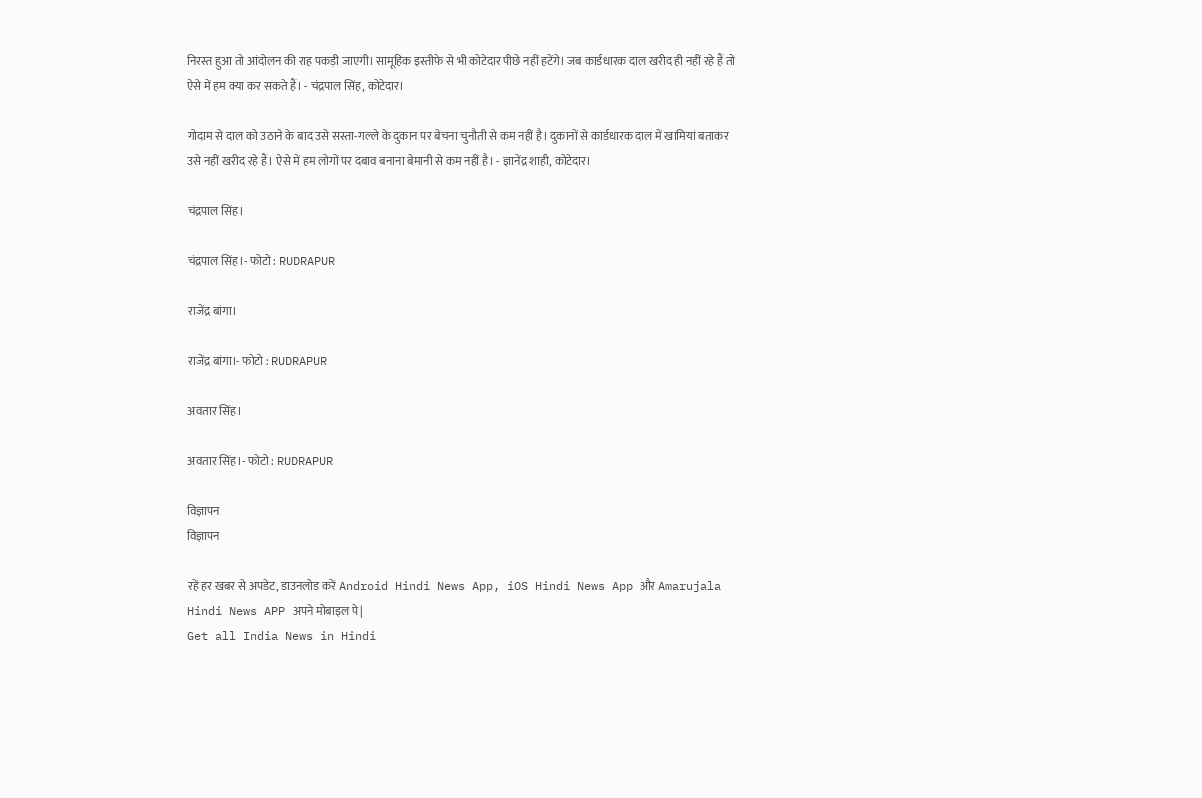निरस्त हुआ तो आंदोलन की राह पकड़ी जाएगी। सामूहिक इस्तीफे से भी कोटेदार पीछे नहीं हटेंगे। जब कार्डधारक दाल खरीद ही नहीं रहे हैं तो ऐसे में हम क्या कर सकते हैं। - चंद्रपाल सिंह, कोटेदार।

गोदाम से दाल को उठाने के बाद उसे सस्ता-गल्ले के दुकान पर बेचना चुनौती से कम नहीं है। दुकानों से कार्डधारक दाल में खामियां बताकर उसे नहीं खरीद रहे हैं। ऐसे में हम लोगों पर दबाव बनाना बेमानी से कम नहीं है। - ज्ञानेंद्र शाही, कोटेदार।

चंद्रपाल सिंह।

चंद्रपाल सिंह।- फोटो : RUDRAPUR

राजेंद्र बांगा।

राजेंद्र बांगा।- फोटो : RUDRAPUR

अवतार सिंह।

अवतार सिंह।- फोटो : RUDRAPUR

विज्ञापन
विज्ञापन

रहें हर खबर से अपडेट, डाउनलोड करें Android Hindi News App, iOS Hindi News App और Amarujala Hindi News APP अपने मोबाइल पे|
Get all India News in Hindi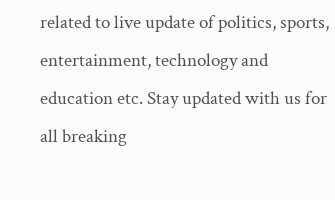related to live update of politics, sports, entertainment, technology and education etc. Stay updated with us for all breaking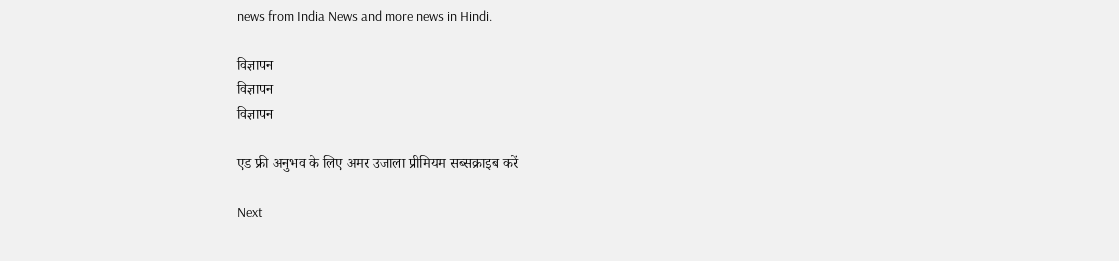news from India News and more news in Hindi.

विज्ञापन
विज्ञापन
विज्ञापन

एड फ्री अनुभव के लिए अमर उजाला प्रीमियम सब्सक्राइब करें

Next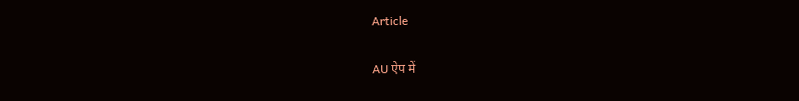Article

AU ऐप में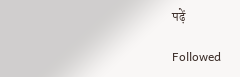पढ़ें

Followed